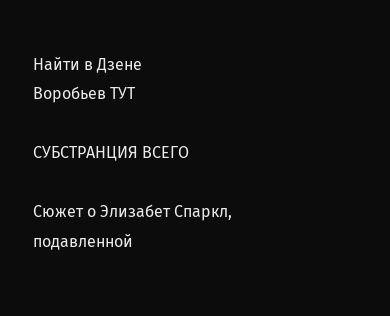Найти в Дзене
Воробьев ТУТ

СУБСТРАНЦИЯ ВСЕГО

Сюжет о Элизабет Спаркл, подавленной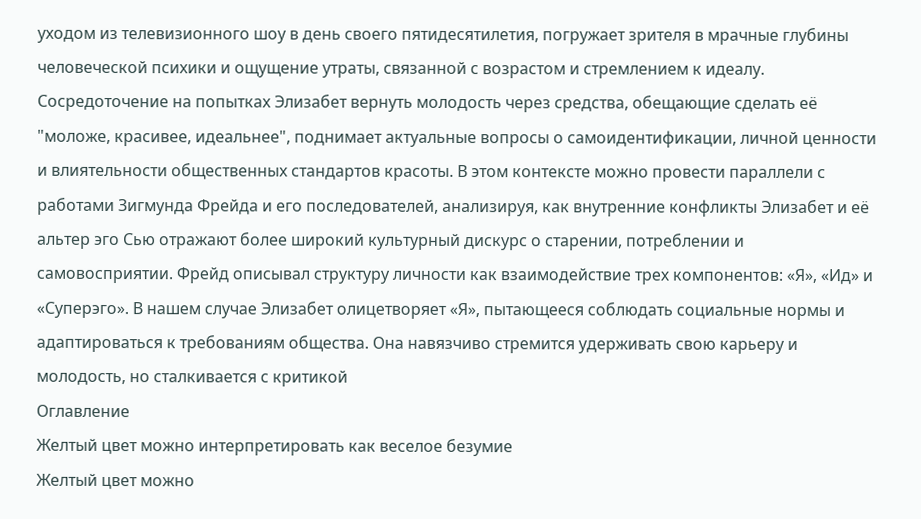уходом из телевизионного шоу в день своего пятидесятилетия, погружает зрителя в мрачные глубины человеческой психики и ощущение утраты, связанной с возрастом и стремлением к идеалу. Сосредоточение на попытках Элизабет вернуть молодость через средства, обещающие сделать её "моложе, красивее, идеальнее", поднимает актуальные вопросы о самоидентификации, личной ценности и влиятельности общественных стандартов красоты. В этом контексте можно провести параллели с работами Зигмунда Фрейда и его последователей, анализируя, как внутренние конфликты Элизабет и её альтер эго Сью отражают более широкий культурный дискурс о старении, потреблении и самовосприятии. Фрейд описывал структуру личности как взаимодействие трех компонентов: «Я», «Ид» и «Суперэго». В нашем случае Элизабет олицетворяет «Я», пытающееся соблюдать социальные нормы и адаптироваться к требованиям общества. Она навязчиво стремится удерживать свою карьеру и молодость, но сталкивается с критикой
Оглавление
Желтый цвет можно интерпретировать как веселое безумие
Желтый цвет можно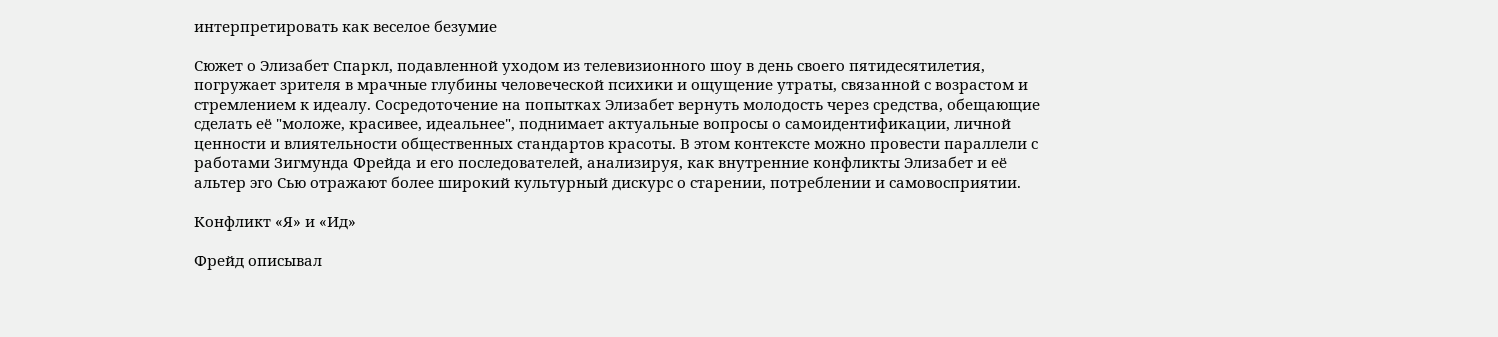интерпретировать как веселое безумие

Сюжет о Элизабет Спаркл, подавленной уходом из телевизионного шоу в день своего пятидесятилетия, погружает зрителя в мрачные глубины человеческой психики и ощущение утраты, связанной с возрастом и стремлением к идеалу. Сосредоточение на попытках Элизабет вернуть молодость через средства, обещающие сделать её "моложе, красивее, идеальнее", поднимает актуальные вопросы о самоидентификации, личной ценности и влиятельности общественных стандартов красоты. В этом контексте можно провести параллели с работами Зигмунда Фрейда и его последователей, анализируя, как внутренние конфликты Элизабет и её альтер эго Сью отражают более широкий культурный дискурс о старении, потреблении и самовосприятии.

Конфликт «Я» и «Ид»

Фрейд описывал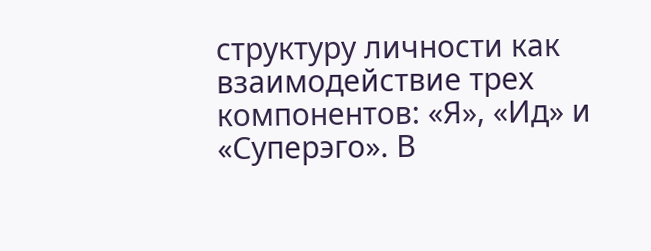структуру личности как взаимодействие трех компонентов: «Я», «Ид» и «Суперэго». В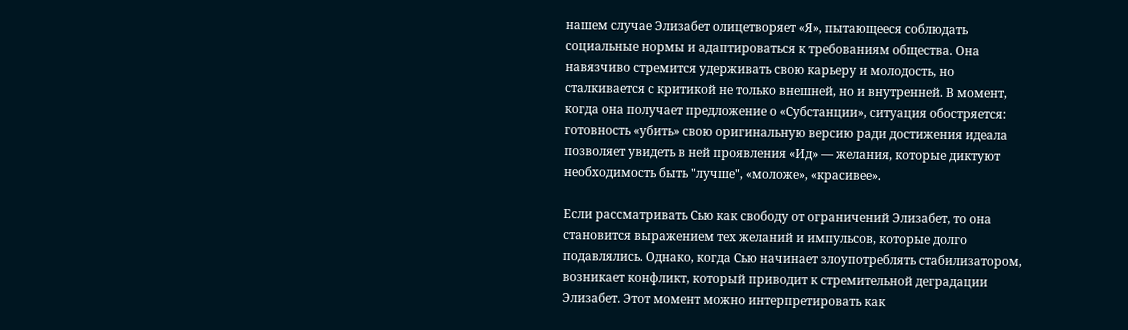нашем случае Элизабет олицетворяет «Я», пытающееся соблюдать социальные нормы и адаптироваться к требованиям общества. Она навязчиво стремится удерживать свою карьеру и молодость, но сталкивается с критикой не только внешней, но и внутренней. В момент, когда она получает предложение о «Субстанции», ситуация обостряется: готовность «убить» свою оригинальную версию ради достижения идеала позволяет увидеть в ней проявления «Ид» — желания, которые диктуют необходимость быть "лучше", «моложе», «красивее».

Если рассматривать Сью как свободу от ограничений Элизабет, то она становится выражением тех желаний и импульсов, которые долго подавлялись. Однако, когда Сью начинает злоупотреблять стабилизатором, возникает конфликт, который приводит к стремительной деградации Элизабет. Этот момент можно интерпретировать как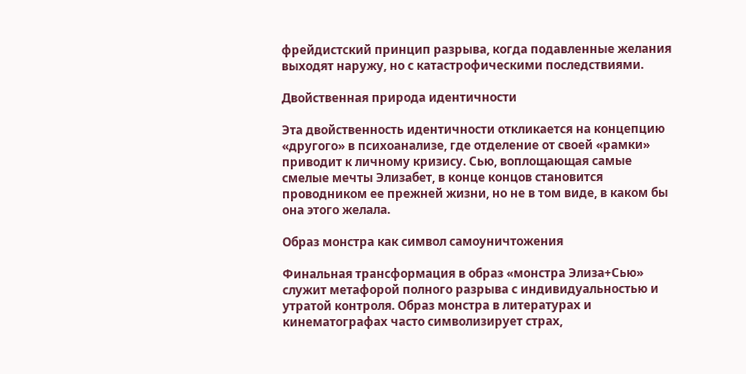фрейдистский принцип разрыва, когда подавленные желания выходят наружу, но с катастрофическими последствиями.

Двойственная природа идентичности

Эта двойственность идентичности откликается на концепцию «другого» в психоанализе, где отделение от своей «рамки» приводит к личному кризису. Сью, воплощающая самые смелые мечты Элизабет, в конце концов становится проводником ее прежней жизни, но не в том виде, в каком бы она этого желала.

Образ монстра как символ самоуничтожения

Финальная трансформация в образ «монстра Элиза+Сью» служит метафорой полного разрыва с индивидуальностью и утратой контроля. Образ монстра в литературах и кинематографах часто символизирует страх,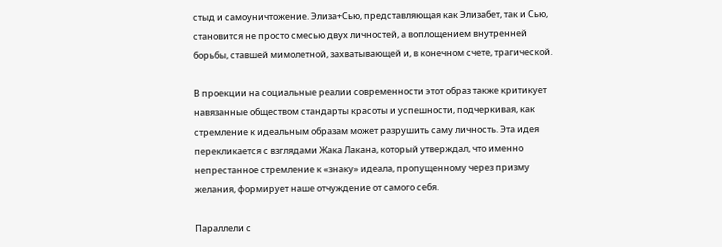стыд и самоуничтожение. Элиза+Сью, представляющая как Элизабет, так и Сью, становится не просто смесью двух личностей, а воплощением внутренней борьбы, ставшей мимолетной, захватывающей и, в конечном счете, трагической.

В проекции на социальные реалии современности этот образ также критикует навязанные обществом стандарты красоты и успешности, подчеркивая, как стремление к идеальным образам может разрушить саму личность. Эта идея перекликается с взглядами Жака Лакана, который утверждал, что именно непрестанное стремление к «знаку» идеала, пропущенному через призму желания, формирует наше отчуждение от самого себя.

Параллели с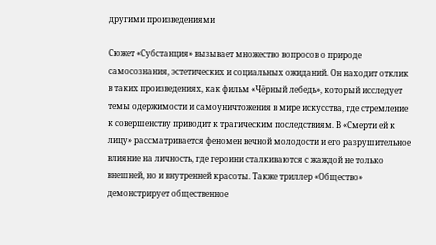другими произведениями

Сюжет «Субстанция» вызывает множество вопросов о природе самосознания, эстетических и социальных ожиданий. Он находит отклик в таких произведениях, как фильм «Чёрный лебедь», который исследует темы одержимости и самоуничтожения в мире искусства, где стремление к совершенству приводит к трагическим последствиям. В «Смерти ей к лицу» рассматривается феномен вечной молодости и его разрушительное влияние на личность, где героини сталкиваются с жаждой не только внешней, но и внутренней красоты. Также триллер «Общество» демонстрирует общественное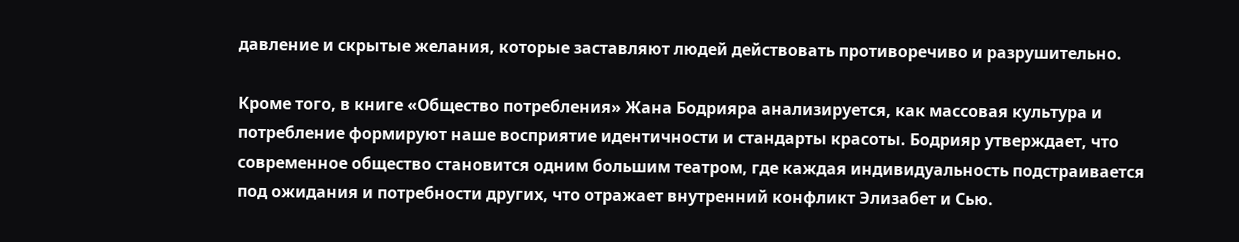давление и скрытые желания, которые заставляют людей действовать противоречиво и разрушительно.

Кроме того, в книге «Общество потребления» Жана Бодрияра анализируется, как массовая культура и потребление формируют наше восприятие идентичности и стандарты красоты. Бодрияр утверждает, что современное общество становится одним большим театром, где каждая индивидуальность подстраивается под ожидания и потребности других, что отражает внутренний конфликт Элизабет и Сью.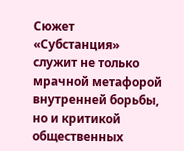Сюжет «Субстанция» служит не только мрачной метафорой внутренней борьбы, но и критикой общественных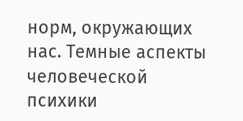норм, окружающих нас. Темные аспекты человеческой психики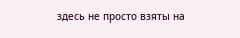здесь не просто взяты на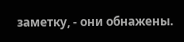заметку, - они обнажены.